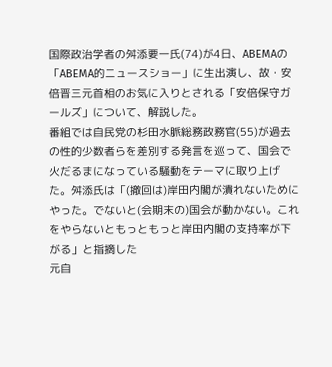国際政治学者の舛添要一氏(74)が4日、ABEMAの「ABEMA的ニュースショー」に生出演し、故・安倍晋三元首相のお気に入りとされる「安倍保守ガールズ」について、解説した。
番組では自民党の杉田水脈総務政務官(55)が過去の性的少数者らを差別する発言を巡って、国会で火だるまになっている騒動をテーマに取り上げた。舛添氏は「(撤回は)岸田内閣が潰れないためにやった。でないと(会期末の)国会が動かない。これをやらないともっともっと岸田内閣の支持率が下がる」と指摘した
元自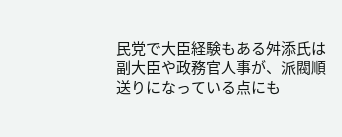民党で大臣経験もある舛添氏は副大臣や政務官人事が、派閥順送りになっている点にも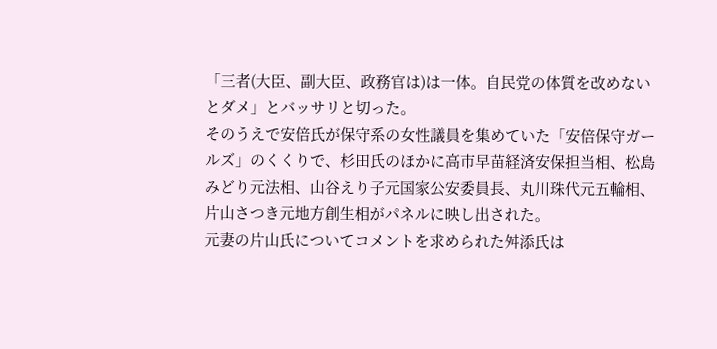「三者(大臣、副大臣、政務官は)は一体。自民党の体質を改めないとダメ」とバッサリと切った。
そのうえで安倍氏が保守系の女性議員を集めていた「安倍保守ガールズ」のくくりで、杉田氏のほかに高市早苗経済安保担当相、松島みどり元法相、山谷えり子元国家公安委員長、丸川珠代元五輪相、片山さつき元地方創生相がパネルに映し出された。
元妻の片山氏についてコメントを求められた舛添氏は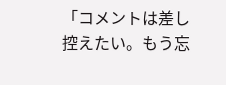「コメントは差し控えたい。もう忘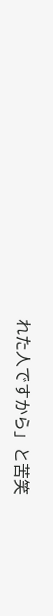れた人ですから」と苦笑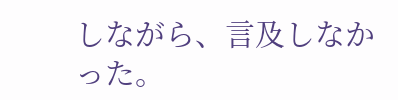しながら、言及しなかった。